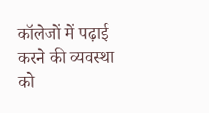कॉलेजों में पढ़ाई करने की व्यवस्था को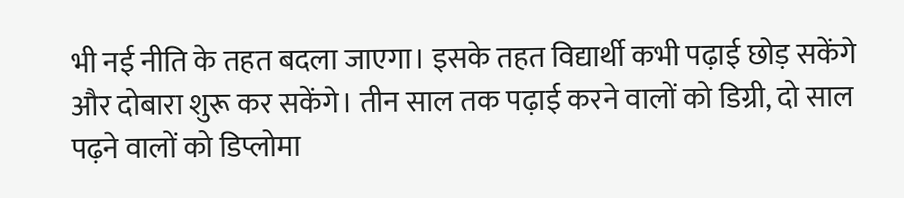भी नई नीति के तहत बदला जाएगा। इसके तहत विद्यार्थी कभी पढ़ाई छोड़ सकेंगे और दोबारा शुरू कर सकेंगे। तीन साल तक पढ़ाई करने वालों को डिग्री, दो साल पढ़ने वालों को डिप्लोमा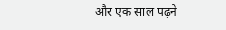और एक साल पढ़ने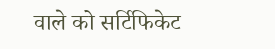वाले को सर्टिफिकेट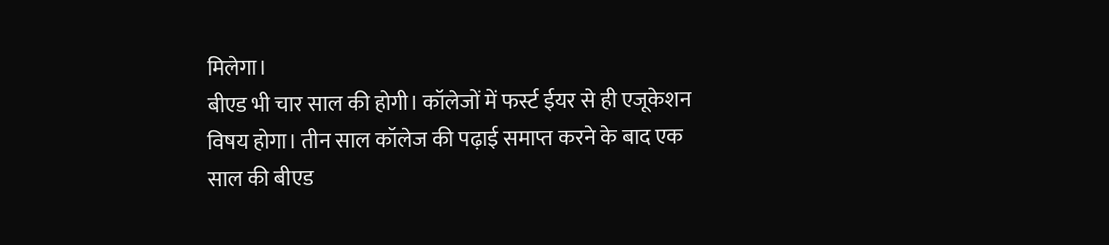मिलेगा।
बीएड भी चार साल की होगी। कॉलेजों में फर्स्ट ईयर से ही एजूकेशन विषय होगा। तीन साल कॉलेज की पढ़ाई समाप्त करने के बाद एक साल की बीएड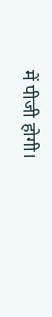में पीजी होगी।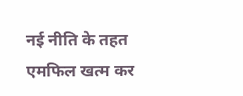नई नीति के तहत एमफिल खत्म कर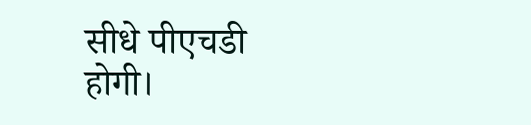सीधे पीएचडी होगी।